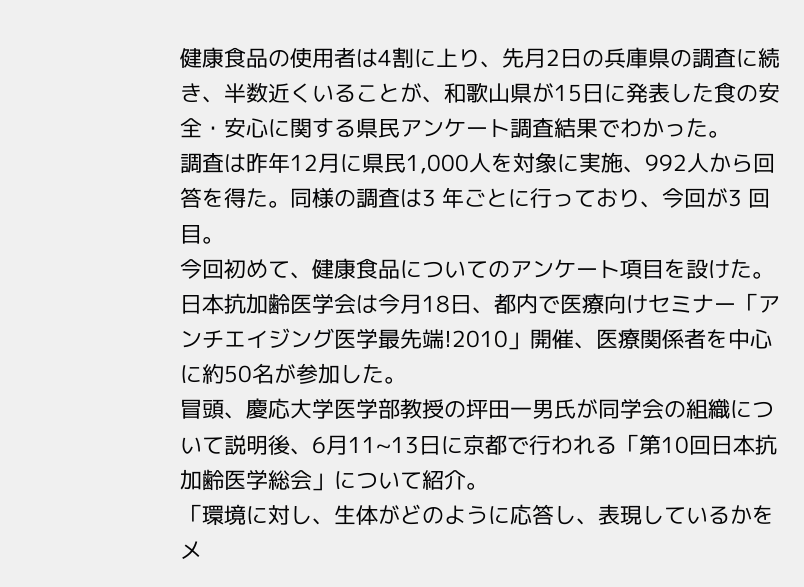健康食品の使用者は4割に上り、先月2日の兵庫県の調査に続き、半数近くいることが、和歌山県が15日に発表した食の安全・安心に関する県民アンケート調査結果でわかった。
調査は昨年12月に県民1,000人を対象に実施、992人から回答を得た。同様の調査は3 年ごとに行っており、今回が3 回目。
今回初めて、健康食品についてのアンケート項目を設けた。
日本抗加齢医学会は今月18日、都内で医療向けセミナー「アンチエイジング医学最先端!2010」開催、医療関係者を中心に約50名が参加した。
冒頭、慶応大学医学部教授の坪田一男氏が同学会の組織について説明後、6月11~13日に京都で行われる「第10回日本抗加齢医学総会」について紹介。
「環境に対し、生体がどのように応答し、表現しているかをメ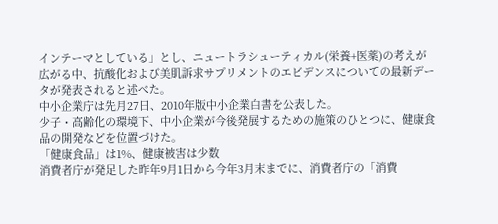インテーマとしている」とし、ニュートラシューティカル(栄養+医薬)の考えが広がる中、抗酸化および美肌訴求サプリメントのエビデンスについての最新データが発表されると述べた。
中小企業庁は先月27日、2010年版中小企業白書を公表した。
少子・高齢化の環境下、中小企業が今後発展するための施策のひとつに、健康食品の開発などを位置づけた。
「健康食品」は1%、健康被害は少数
消費者庁が発足した昨年9月1日から今年3月末までに、消費者庁の「消費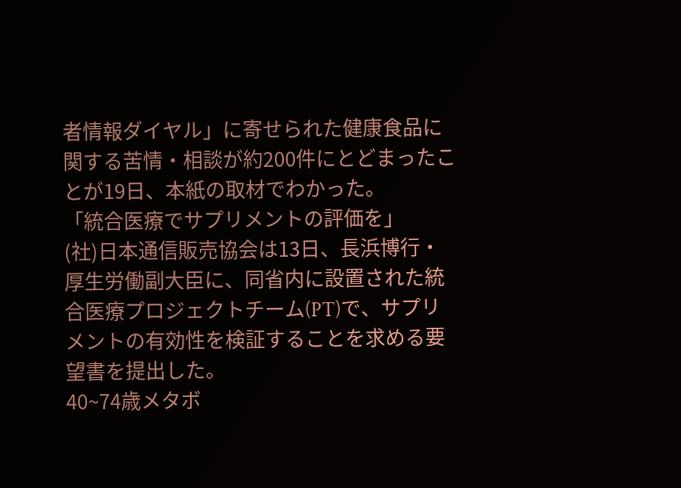者情報ダイヤル」に寄せられた健康食品に関する苦情・相談が約200件にとどまったことが19日、本紙の取材でわかった。
「統合医療でサプリメントの評価を」
(社)日本通信販売協会は13日、長浜博行・厚生労働副大臣に、同省内に設置された統合医療プロジェクトチーム(PT)で、サプリメントの有効性を検証することを求める要望書を提出した。
40~74歳メタボ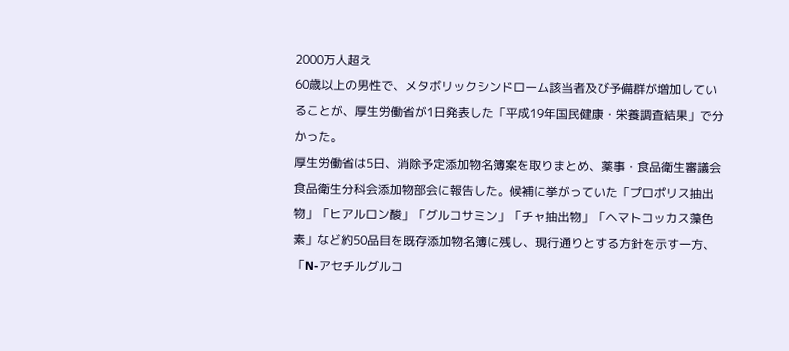2000万人超え
60歳以上の男性で、メタボリックシンドローム該当者及び予備群が増加していることが、厚生労働省が1日発表した「平成19年国民健康・栄養調査結果」で分かった。
厚生労働省は5日、消除予定添加物名簿案を取りまとめ、薬事・食品衛生審議会食品衛生分科会添加物部会に報告した。候補に挙がっていた「プロポリス抽出物」「ヒアルロン酸」「グルコサミン」「チャ抽出物」「ヘマトコッカス藻色素」など約50品目を既存添加物名簿に残し、現行通りとする方針を示す一方、「N‐アセチルグルコ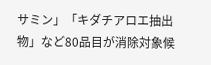サミン」「キダチアロエ抽出物」など80品目が消除対象候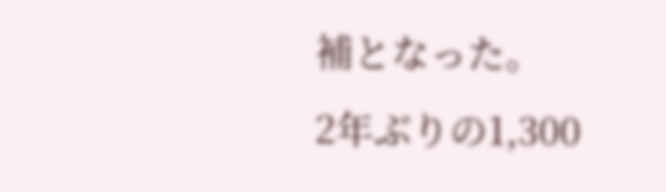補となった。
2年ぶりの1,300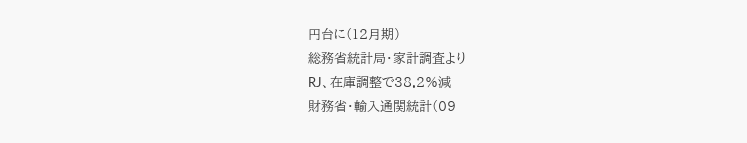円台に(12月期)
総務省統計局・家計調査より
RJ、在庫調整で38.2%減
財務省・輸入通関統計(09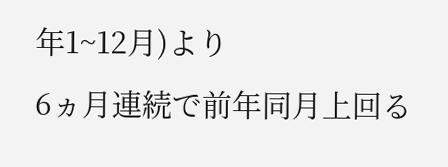年1~12月)より
6ヵ月連続で前年同月上回る